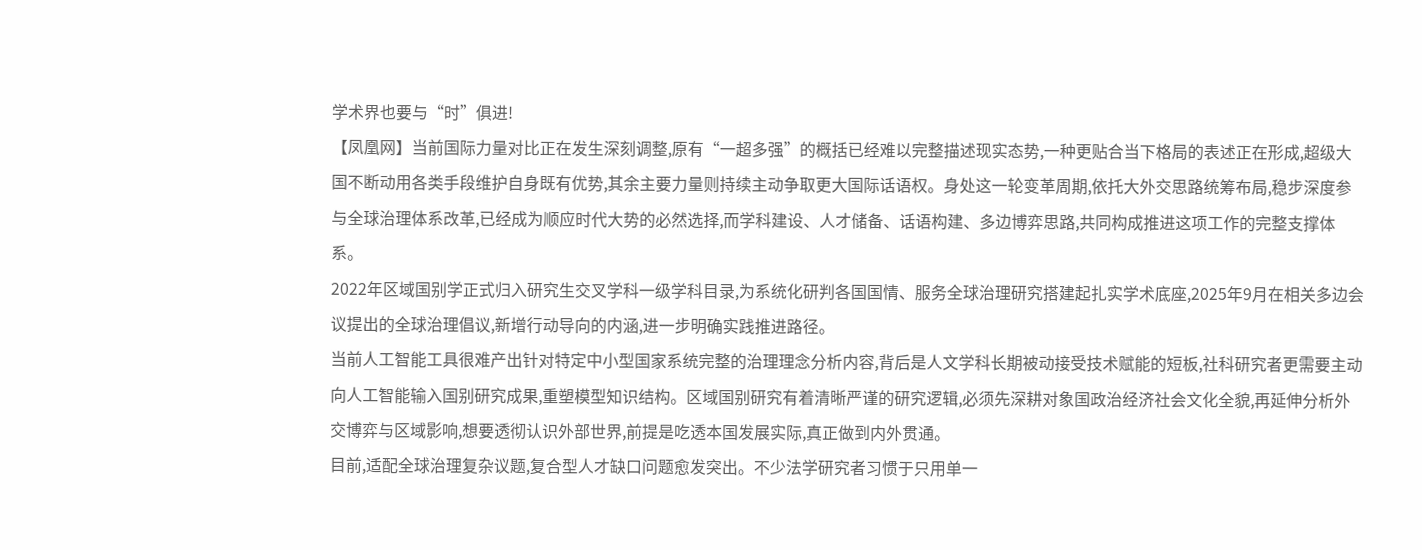学术界也要与“时”俱进!
【凤凰网】当前国际力量对比正在发生深刻调整,原有“一超多强”的概括已经难以完整描述现实态势,一种更贴合当下格局的表述正在形成,超级大国不断动用各类手段维护自身既有优势,其余主要力量则持续主动争取更大国际话语权。身处这一轮变革周期,依托大外交思路统筹布局,稳步深度参与全球治理体系改革,已经成为顺应时代大势的必然选择,而学科建设、人才储备、话语构建、多边博弈思路,共同构成推进这项工作的完整支撑体系。
2022年区域国别学正式归入研究生交叉学科一级学科目录,为系统化研判各国国情、服务全球治理研究搭建起扎实学术底座,2025年9月在相关多边会议提出的全球治理倡议,新增行动导向的内涵,进一步明确实践推进路径。
当前人工智能工具很难产出针对特定中小型国家系统完整的治理理念分析内容,背后是人文学科长期被动接受技术赋能的短板,社科研究者更需要主动向人工智能输入国别研究成果,重塑模型知识结构。区域国别研究有着清晰严谨的研究逻辑,必须先深耕对象国政治经济社会文化全貌,再延伸分析外交博弈与区域影响,想要透彻认识外部世界,前提是吃透本国发展实际,真正做到内外贯通。
目前,适配全球治理复杂议题,复合型人才缺口问题愈发突出。不少法学研究者习惯于只用单一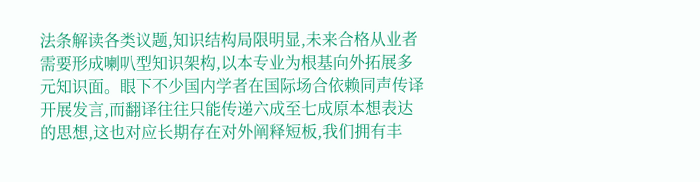法条解读各类议题,知识结构局限明显,未来合格从业者需要形成喇叭型知识架构,以本专业为根基向外拓展多元知识面。眼下不少国内学者在国际场合依赖同声传译开展发言,而翻译往往只能传递六成至七成原本想表达的思想,这也对应长期存在对外阐释短板,我们拥有丰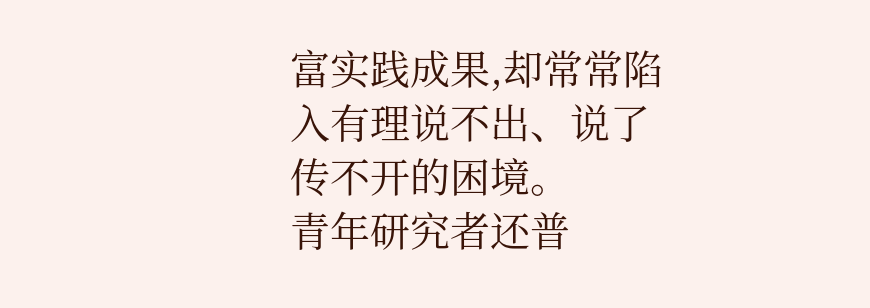富实践成果,却常常陷入有理说不出、说了传不开的困境。
青年研究者还普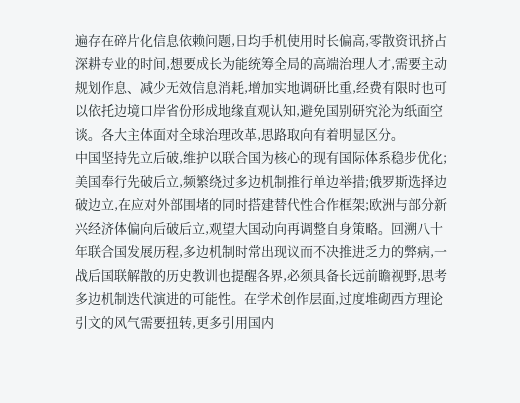遍存在碎片化信息依赖问题,日均手机使用时长偏高,零散资讯挤占深耕专业的时间,想要成长为能统筹全局的高端治理人才,需要主动规划作息、减少无效信息消耗,增加实地调研比重,经费有限时也可以依托边境口岸省份形成地缘直观认知,避免国别研究沦为纸面空谈。各大主体面对全球治理改革,思路取向有着明显区分。
中国坚持先立后破,维护以联合国为核心的现有国际体系稳步优化;美国奉行先破后立,频繁绕过多边机制推行单边举措;俄罗斯选择边破边立,在应对外部围堵的同时搭建替代性合作框架;欧洲与部分新兴经济体偏向后破后立,观望大国动向再调整自身策略。回溯八十年联合国发展历程,多边机制时常出现议而不决推进乏力的弊病,一战后国联解散的历史教训也提醒各界,必须具备长远前瞻视野,思考多边机制迭代演进的可能性。在学术创作层面,过度堆砌西方理论引文的风气需要扭转,更多引用国内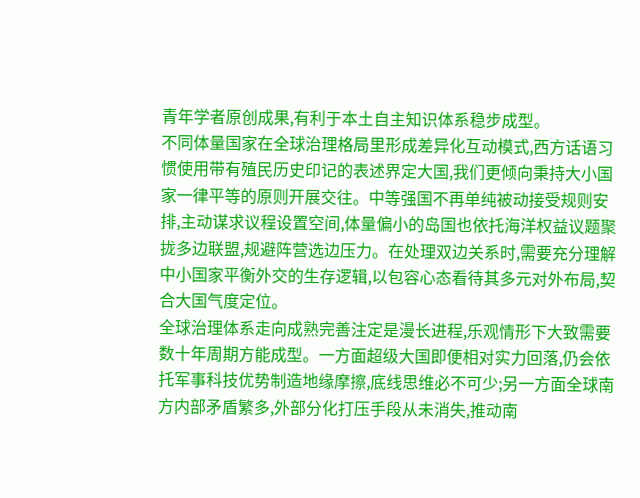青年学者原创成果,有利于本土自主知识体系稳步成型。
不同体量国家在全球治理格局里形成差异化互动模式,西方话语习惯使用带有殖民历史印记的表述界定大国,我们更倾向秉持大小国家一律平等的原则开展交往。中等强国不再单纯被动接受规则安排,主动谋求议程设置空间,体量偏小的岛国也依托海洋权益议题聚拢多边联盟,规避阵营选边压力。在处理双边关系时,需要充分理解中小国家平衡外交的生存逻辑,以包容心态看待其多元对外布局,契合大国气度定位。
全球治理体系走向成熟完善注定是漫长进程,乐观情形下大致需要数十年周期方能成型。一方面超级大国即便相对实力回落,仍会依托军事科技优势制造地缘摩擦,底线思维必不可少;另一方面全球南方内部矛盾繁多,外部分化打压手段从未消失,推动南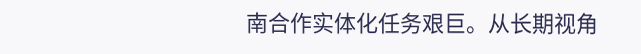南合作实体化任务艰巨。从长期视角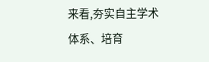来看,夯实自主学术体系、培育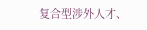复合型涉外人才、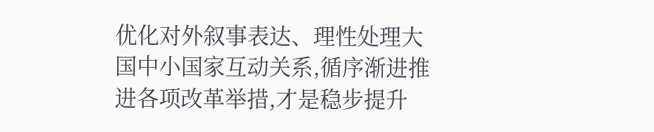优化对外叙事表达、理性处理大国中小国家互动关系,循序渐进推进各项改革举措,才是稳步提升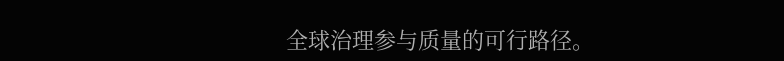全球治理参与质量的可行路径。